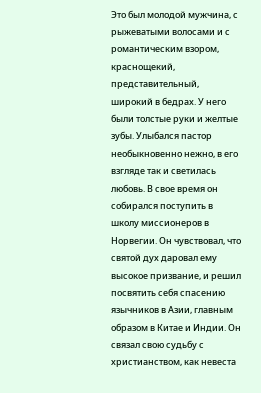Это был молодой мужчина, с рыжеватыми волосами и с романтическим взором, краснощекий, представительный, широкий в бедрах. У него были толстые руки и желтые зубы. Улыбался пастор необыкновенно нежно, в его взгляде так и светилась любовь. В свое время он собирался поступить в школу миссионеров в Норвегии. Он чувствовал, что святой дух даровал ему высокое призвание, и решил посвятить себя спасению язычников в Азии, главным образом в Китае и Индии. Он связал свою судьбу с христианством, как невеста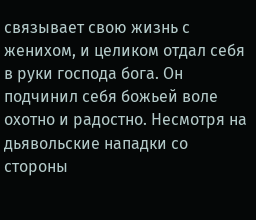связывает свою жизнь с женихом, и целиком отдал себя в руки господа бога. Он подчинил себя божьей воле охотно и радостно. Несмотря на дьявольские нападки со стороны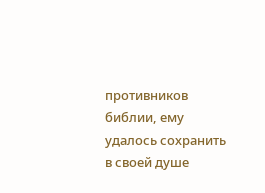противников библии, ему удалось сохранить в своей душе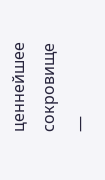ценнейшее сокровище —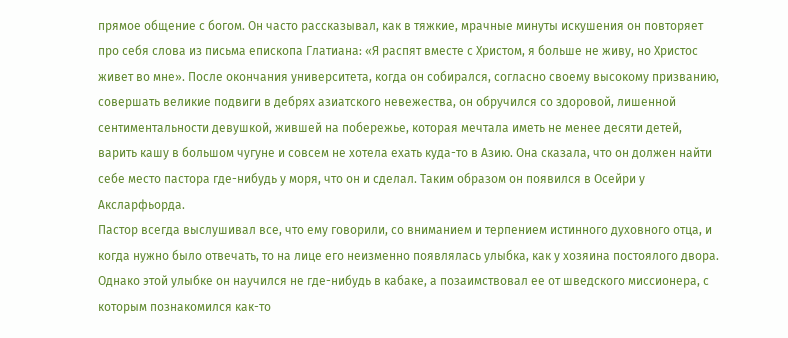прямое общение с богом. Он часто рассказывал, как в тяжкие, мрачные минуты искушения он повторяет про себя слова из письма епископа Глатиана: «Я распят вместе с Христом, я больше не живу, но Христос живет во мне». После окончания университета, когда он собирался, согласно своему высокому призванию, совершать великие подвиги в дебрях азиатского невежества, он обручился со здоровой, лишенной сентиментальности девушкой, жившей на побережье, которая мечтала иметь не менее десяти детей, варить кашу в большом чугуне и совсем не хотела ехать куда-то в Азию. Она сказала, что он должен найти себе место пастора где-нибудь у моря, что он и сделал. Таким образом он появился в Осейри у Аксларфьорда.
Пастор всегда выслушивал все, что ему говорили, со вниманием и терпением истинного духовного отца, и когда нужно было отвечать, то на лице его неизменно появлялась улыбка, как у хозяина постоялого двора. Однако этой улыбке он научился не где-нибудь в кабаке, а позаимствовал ее от шведского миссионера, с которым познакомился как-то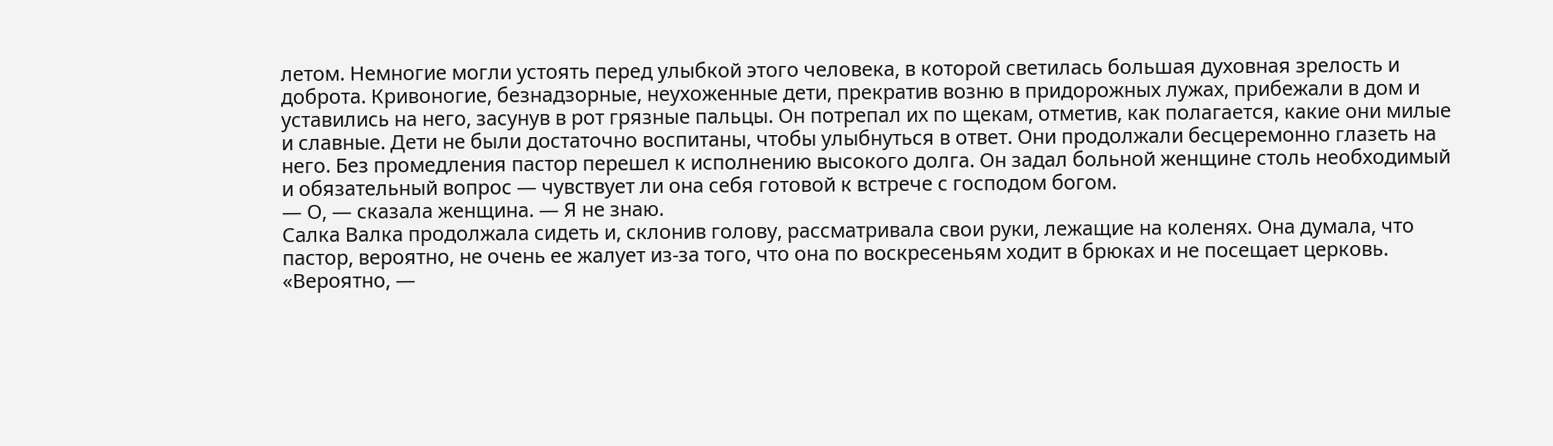летом. Немногие могли устоять перед улыбкой этого человека, в которой светилась большая духовная зрелость и доброта. Кривоногие, безнадзорные, неухоженные дети, прекратив возню в придорожных лужах, прибежали в дом и уставились на него, засунув в рот грязные пальцы. Он потрепал их по щекам, отметив, как полагается, какие они милые и славные. Дети не были достаточно воспитаны, чтобы улыбнуться в ответ. Они продолжали бесцеремонно глазеть на него. Без промедления пастор перешел к исполнению высокого долга. Он задал больной женщине столь необходимый и обязательный вопрос — чувствует ли она себя готовой к встрече с господом богом.
— О, — сказала женщина. — Я не знаю.
Салка Валка продолжала сидеть и, склонив голову, рассматривала свои руки, лежащие на коленях. Она думала, что пастор, вероятно, не очень ее жалует из-за того, что она по воскресеньям ходит в брюках и не посещает церковь. «Вероятно, —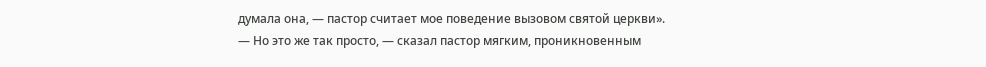думала она, — пастор считает мое поведение вызовом святой церкви».
— Но это же так просто, — сказал пастор мягким, проникновенным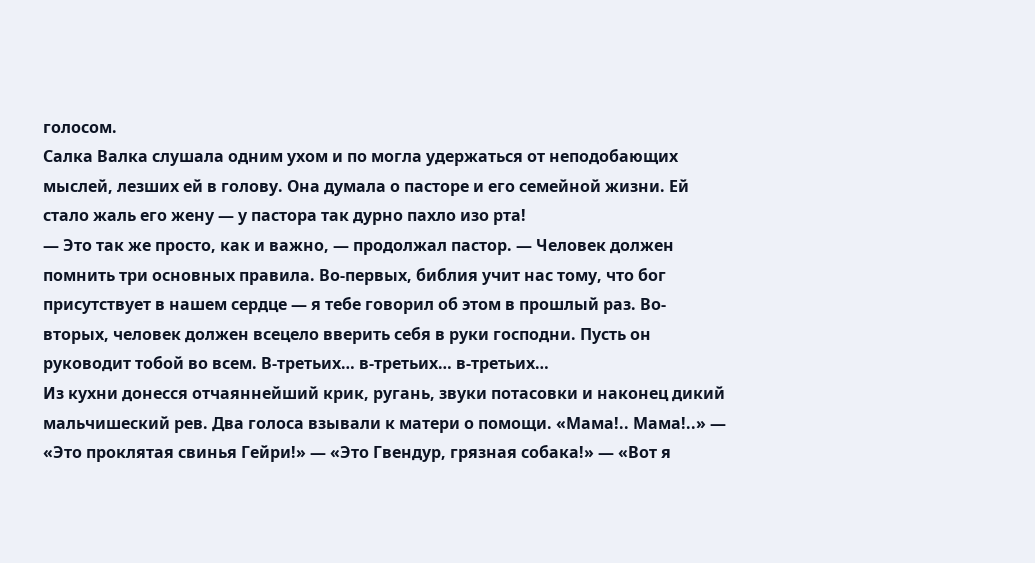голосом.
Салка Валка слушала одним ухом и по могла удержаться от неподобающих мыслей, лезших ей в голову. Она думала о пасторе и его семейной жизни. Ей стало жаль его жену — у пастора так дурно пахло изо рта!
— Это так же просто, как и важно, — продолжал пастор. — Человек должен помнить три основных правила. Во-первых, библия учит нас тому, что бог присутствует в нашем сердце — я тебе говорил об этом в прошлый раз. Во-вторых, человек должен всецело вверить себя в руки господни. Пусть он руководит тобой во всем. В-третьих… в-третьих… в-третьих…
Из кухни донесся отчаяннейший крик, ругань, звуки потасовки и наконец дикий мальчишеский рев. Два голоса взывали к матери о помощи. «Мама!.. Мама!..» — «Это проклятая свинья Гейри!» — «Это Гвендур, грязная собака!» — «Вот я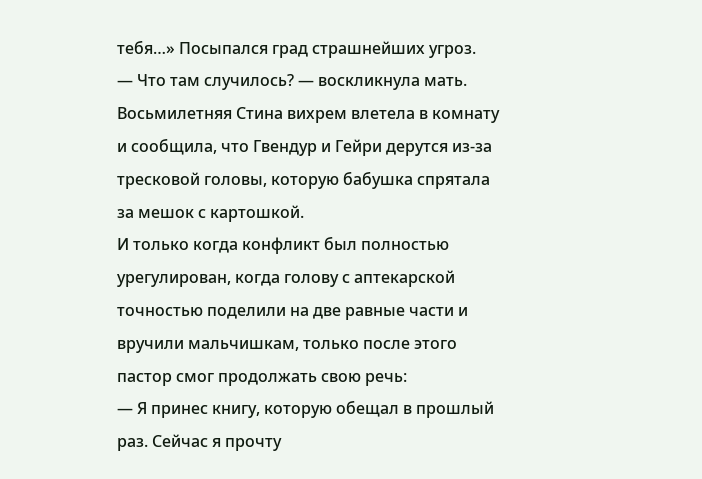тебя…» Посыпался град страшнейших угроз.
— Что там случилось? — воскликнула мать.
Восьмилетняя Стина вихрем влетела в комнату и сообщила, что Гвендур и Гейри дерутся из-за тресковой головы, которую бабушка спрятала за мешок с картошкой.
И только когда конфликт был полностью урегулирован, когда голову с аптекарской точностью поделили на две равные части и вручили мальчишкам, только после этого пастор смог продолжать свою речь:
— Я принес книгу, которую обещал в прошлый раз. Сейчас я прочту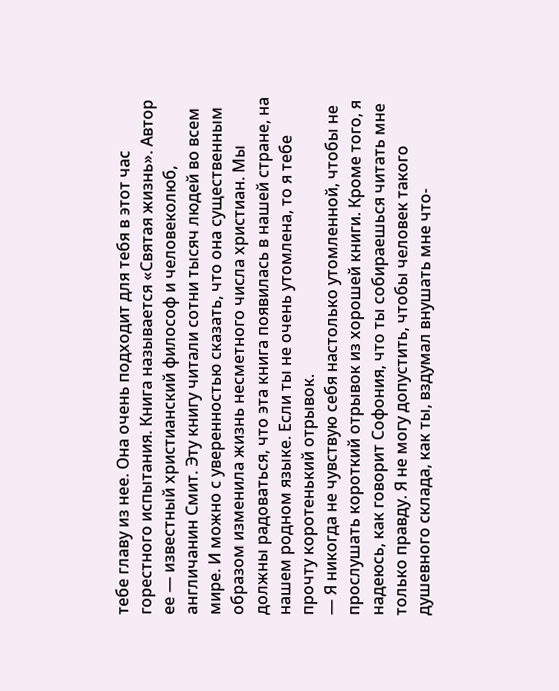тебе главу из нее. Она очень подходит для тебя в этот час горестного испытания. Книга называется «Святая жизнь». Автор ее — известный христианский философ и человеколюб, англичанин Смит. Эту книгу читали сотни тысяч людей во всем мире. И можно с уверенностью сказать, что она существенным образом изменила жизнь несметного числа христиан. Мы должны радоваться, что эта книга появилась в нашей стране, на нашем родном языке. Если ты не очень утомлена, то я тебе прочту коротенький отрывок.
— Я никогда не чувствую себя настолько утомленной, чтобы не прослушать короткий отрывок из хорошей книги. Кроме того, я надеюсь, как говорит Софония, что ты собираешься читать мне только правду. Я не могу допустить, чтобы человек такого душевного склада, как ты, вздумал внушать мне что-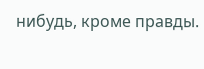нибудь, кроме правды.